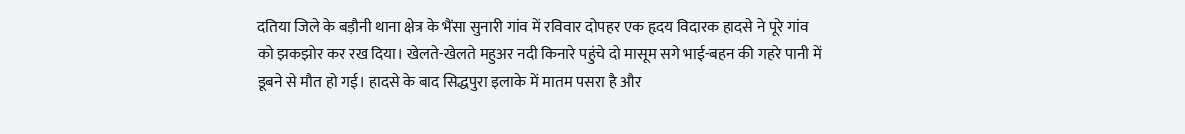दतिया जिले के बड़ौनी थाना क्षेत्र के भैंसा सुनारी गांव में रविवार दोपहर एक हृदय विदारक हादसे ने पूरे गांव को झकझोर कर रख दिया। खेलते-खेलते महुअर नदी किनारे पहुंचे दो मासूम सगे भाई-बहन की गहरे पानी में डूबने से मौत हो गई। हादसे के बाद सिद्धपुरा इलाके में मातम पसरा है और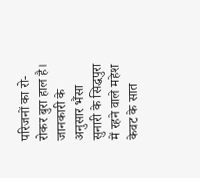परिजनों का रो-रोकर बुरा हाल है।
जानकारी के अनुसार भैंसा सुनारी के सिद्धपुरा में रहने वाले महेश केवट के सात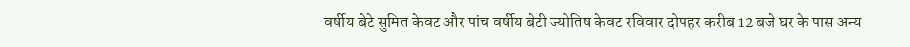वर्षीय बेटे सुमित केवट और पांच वर्षीय बेटी ज्योतिष केवट रविवार दोपहर करीब 12 बजे घर के पास अन्य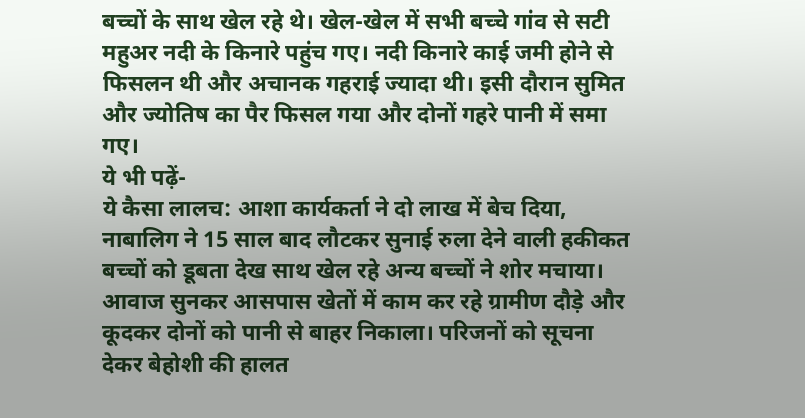बच्चों के साथ खेल रहे थे। खेल-खेल में सभी बच्चे गांव से सटी महुअर नदी के किनारे पहुंच गए। नदी किनारे काई जमी होने से फिसलन थी और अचानक गहराई ज्यादा थी। इसी दौरान सुमित और ज्योतिष का पैर फिसल गया और दोनों गहरे पानी में समा गए।
ये भी पढ़ें-
ये कैसा लालच: आशा कार्यकर्ता ने दो लाख में बेच दिया, नाबालिग ने 15 साल बाद लौटकर सुनाई रुला देने वाली हकीकत
बच्चों को डूबता देख साथ खेल रहे अन्य बच्चों ने शोर मचाया। आवाज सुनकर आसपास खेतों में काम कर रहे ग्रामीण दौड़े और कूदकर दोनों को पानी से बाहर निकाला। परिजनों को सूचना देकर बेहोशी की हालत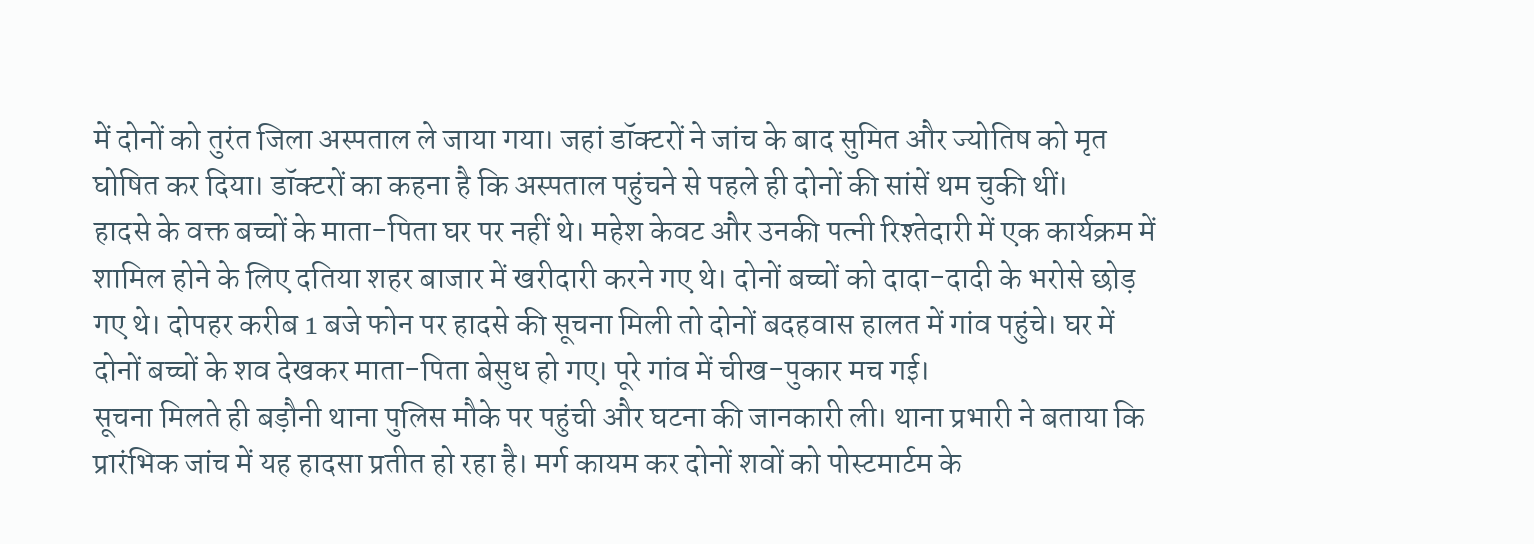में दोनों को तुरंत जिला अस्पताल ले जाया गया। जहां डॉक्टरों ने जांच के बाद सुमित और ज्योतिष को मृत घोषित कर दिया। डॉक्टरों का कहना है कि अस्पताल पहुंचने से पहले ही दोनों की सांसें थम चुकी थीं।
हादसे के वक्त बच्चों के माता-पिता घर पर नहीं थे। महेश केवट और उनकी पत्नी रिश्तेदारी में एक कार्यक्रम में शामिल होने के लिए दतिया शहर बाजार में खरीदारी करने गए थे। दोनों बच्चों को दादा-दादी के भरोसे छोड़ गए थे। दोपहर करीब 1 बजे फोन पर हादसे की सूचना मिली तो दोनों बदहवास हालत में गांव पहुंचे। घर में दोनों बच्चों के शव देखकर माता-पिता बेसुध हो गए। पूरे गांव में चीख-पुकार मच गई।
सूचना मिलते ही बड़ौनी थाना पुलिस मौके पर पहुंची और घटना की जानकारी ली। थाना प्रभारी ने बताया कि प्रारंभिक जांच में यह हादसा प्रतीत हो रहा है। मर्ग कायम कर दोनों शवों को पोस्टमार्टम के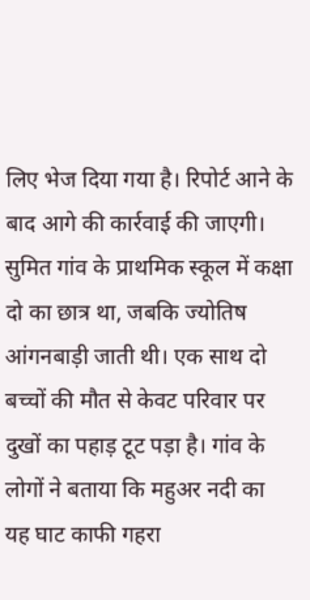लिए भेज दिया गया है। रिपोर्ट आने के बाद आगे की कार्रवाई की जाएगी।
सुमित गांव के प्राथमिक स्कूल में कक्षा दो का छात्र था, जबकि ज्योतिष आंगनबाड़ी जाती थी। एक साथ दो बच्चों की मौत से केवट परिवार पर दुखों का पहाड़ टूट पड़ा है। गांव के लोगों ने बताया कि महुअर नदी का यह घाट काफी गहरा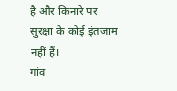है और किनारे पर सुरक्षा के कोई इंतजाम नहीं हैं।
गांव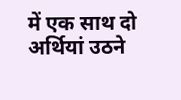में एक साथ दो अर्थियां उठने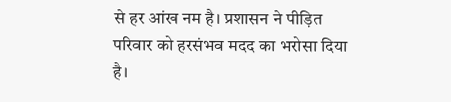से हर आंख नम है। प्रशासन ने पीड़ित परिवार को हरसंभव मदद का भरोसा दिया है।